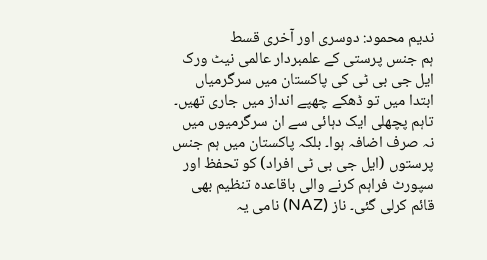ندیم محمود: دوسری اور آخری قسط
ہم جنس پرستی کے علمبردار عالمی نیٹ ورک ایل جی بی ٹی کی پاکستان میں سرگرمیاں ابتدا میں تو ڈھکے چھپے انداز میں جاری تھیں۔ تاہم پچھلی ایک دہائی سے ان سرگرمیوں میں نہ صرف اضافہ ہوا۔ بلکہ پاکستان میں ہم جنس پرستوں (ایل جی بی ٹی افراد) کو تحفظ اور سپورٹ فراہم کرنے والی باقاعدہ تنظیم بھی قائم کرلی گئی۔ ناز (NAZ) نامی یہ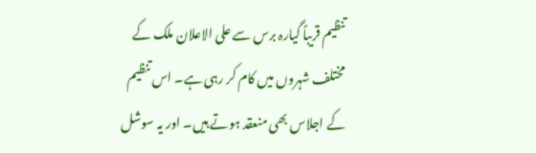تنظیم قریباً گیارہ برس سے علی الاعلان ملک کے مختلف شہروں میں کام کر رہی ہے۔ اس تنظیم کے اجلاس بھی منعقد ہوتے ہیں۔ اور یہ سوشل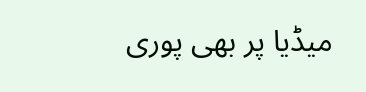میڈیا پر بھی پوری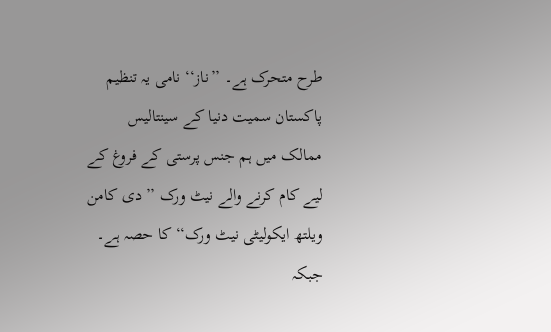طرح متحرک ہے۔ ’’ناز‘‘ نامی یہ تنظیم پاکستان سمیت دنیا کے سینتالیس ممالک میں ہم جنس پرستی کے فروغ کے لیے کام کرنے والے نیٹ ورک ’’دی کامن ویلتھ ایکولیٹی نیٹ ورک‘‘ کا حصہ ہے۔ جبکہ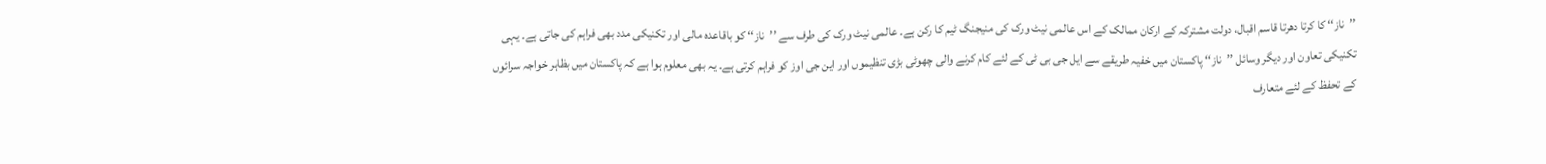’’ناز‘‘ کا کرتا دھرتا قاسم اقبال، دولت مشترکہ کے ارکان ممالک کے اس عالمی نیٹ ورک کی منیجنگ ٹیم کا رکن ہے۔ عالمی نیٹ ورک کی طرف سے ’’ناز‘‘ کو باقاعدہ مالی اور تکنیکی مدد بھی فراہم کی جاتی ہے۔ یہی تکنیکی تعاون اور دیگر وسائل ’’ناز‘‘ پاکستان میں خفیہ طریقے سے ایل جی بی ٹی کے لئے کام کرنے والی چھوٹی بڑی تنظیموں اور این جی اوز کو فراہم کرتی ہے۔ یہ بھی معلوم ہوا ہے کہ پاکستان میں بظاہر خواجہ سرائوں کے تحفظ کے لئے متعارف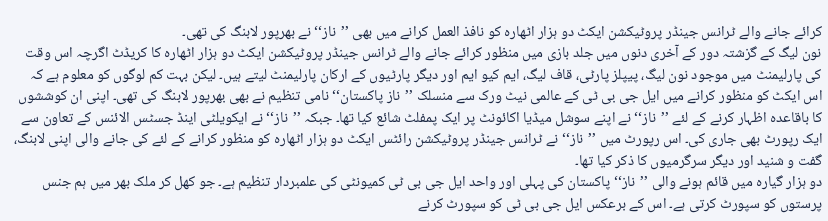کرائے جانے والے ٹرانس جینڈر پروٹیکشن ایکٹ دو ہزار اٹھارہ کو نافذ العمل کرانے میں بھی ’’ناز‘‘ نے بھرپور لابنگ کی تھی۔
نون لیگ کے گزشتہ دور کے آخری دنوں میں جلد بازی میں منظور کرائے جانے والے ٹرانس جینڈر پروٹیکشن ایکٹ دو ہزار اٹھارہ کا کریڈٹ اگرچہ اس وقت کی پارلیمنٹ میں موجود نون لیگ، پیپلز پارٹی، قاف لیگ، ایم کیو ایم اور دیگر پارٹیوں کے ارکان پارلیمنٹ لیتے ہیں۔ لیکن بہت کم لوگوں کو معلوم ہے کہ اس ایکٹ کو منظور کرانے میں ایل جی بی ٹی کے عالمی نیٹ ورک سے منسلک ’’ناز پاکستان‘‘ نامی تنظیم نے بھی بھرپور لابنگ کی تھی۔ اپنی ان کوششوں کا باقاعدہ اظہار کرنے کے لئے ’’ناز‘‘ نے اپنے سوشل میڈیا اکائونٹ پر ایک پمفلٹ شائع کیا تھا۔ جبکہ ’’ناز‘‘ نے ایکویلٹی اینڈ جسٹس الائنس کے تعاون سے ایک رپورٹ بھی جاری کی۔ اس رپورٹ میں ’’ناز‘‘ نے ٹرانس جینڈر پروٹیکشن رائٹس ایکٹ دو ہزار اٹھارہ کو منظور کرانے کے لئے کی جانے والی اپنی لابنگ، گفت و شنید اور دیگر سرگرمیوں کا ذکر کیا تھا۔
دو ہزار گیارہ میں قائم ہونے والی ’’ناز‘‘ پاکستان کی پہلی اور واحد ایل جی بی ٹی کمیونٹی کی علمبردار تنظیم ہے۔ جو کھل کر ملک بھر میں ہم جنس پرستوں کو سپورٹ کرتی ہے۔ اس کے برعکس ایل جی بی ٹی کو سپورٹ کرنے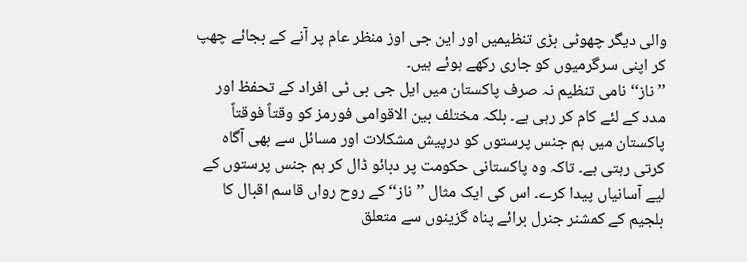والی دیگر چھوٹی بڑی تنظیمیں اور این جی اوز منظر عام پر آنے کے بجائے چھپ کر اپنی سرگرمیوں کو جاری رکھے ہوئے ہیں۔
’’ناز‘‘ نامی تنظیم نہ صرف پاکستان میں ایل جی بی ٹی افراد کے تحفظ اور مدد کے لئے کام کر رہی ہے۔ بلکہ مختلف بین الاقوامی فورمز کو وقتاً فوقتاً پاکستان میں ہم جنس پرستوں کو درپیش مشکلات اور مسائل سے بھی آگاہ کرتی رہتی ہے۔ تاکہ وہ پاکستانی حکومت پر دبائو ڈال کر ہم جنس پرستوں کے لیے آسانیاں پیدا کرے۔ اس کی ایک مثال ’’ناز‘‘ کے روح رواں قاسم اقبال کا بلجیم کے کمشنر جنرل برائے پناہ گزینوں سے متعلق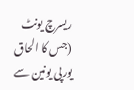ریسرچ یونٹ (جس کا الحاق یورپی یونین سے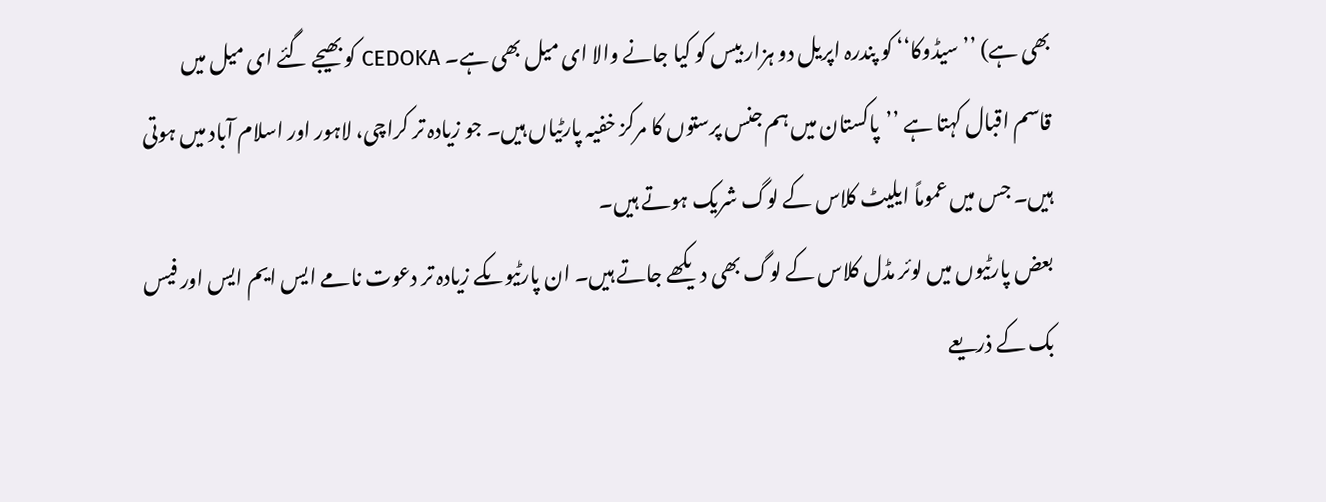بھی ہے) ’’سیڈوکا‘‘ کو پندرہ اپریل دو ہزار بیس کو کیا جانے والا ای میل بھی ہے۔ CEDOKA کو بھیجے گئے ای میل میں قاسم اقبال کہتا ہے ’’پاکستان میں ہم جنس پرستوں کا مرکز خفیہ پارٹیاں ہیں۔ جو زیادہ تر کراچی، لاہور اور اسلام آباد میں ہوتی ہیں۔ جس میں عموماً ایلیٹ کلاس کے لوگ شریک ہوتے ہیں۔
بعض پارٹیوں میں لوئر مڈل کلاس کے لوگ بھی دیکھے جاتے ہیں۔ ان پارٹیوںکے زیادہ تر دعوت نامے ایس ایم ایس اور فیس بک کے ذریعے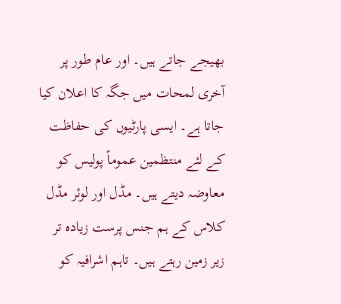بھیجے جاتے ہیں۔ اور عام طور پر آخری لمحات میں جگہ کا اعلان کیا جاتا ہے۔ ایسی پارٹیوں کی حفاظت کے لئے منتظمین عموماً پولیس کو معاوضہ دیتے ہیں۔ مڈل اور لوئر مڈل کلاس کے ہم جنس پرست زیادہ تر زیر زمین رہتے ہیں۔ تاہم اشرافیہ کو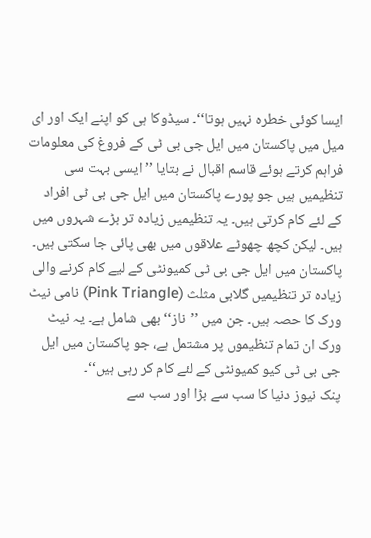ایسا کوئی خطرہ نہیں ہوتا‘‘۔ سیڈوکا ہی کو اپنے ایک اور ای میل میں پاکستان میں ایل جی بی ٹی کے فروغ کی معلومات فراہم کرتے ہوئے قاسم اقبال نے بتایا ’’ایسی بہت سی تنظیمیں ہیں جو پورے پاکستان میں ایل جی بی ٹی افراد کے لئے کام کرتی ہیں۔ یہ تنظیمیں زیادہ تر بڑے شہروں میں ہیں۔ لیکن کچھ چھوٹے علاقوں میں بھی پائی جا سکتی ہیں۔ پاکستان میں ایل جی بی ٹی کمیونٹی کے لیے کام کرنے والی زیادہ تر تنظیمیں گلابی مثلث (Pink Triangle) نامی نیٹ ورک کا حصہ ہیں۔ جن میں ’’ناز‘‘ بھی شامل ہے۔ یہ نیٹ ورک ان تمام تنظیموں پر مشتمل ہے، جو پاکستان میں ایل جی بی ٹی کیو کمیونٹی کے لئے کام کر رہی ہیں‘‘۔
پنک نیوز دنیا کا سب سے بڑا اور سب سے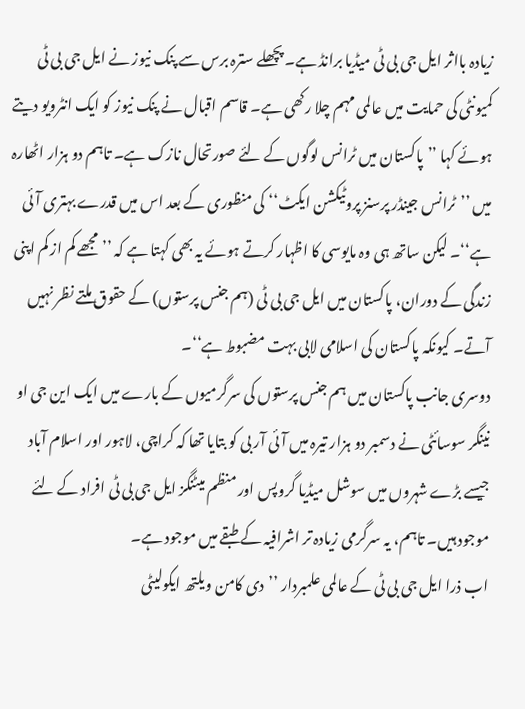زیادہ بااثر ایل جی بی ٹی میڈیا برانڈ ہے۔ پچھلے سترہ برس سے پنک نیوز نے ایل جی بی ٹی کمیونٹی کی حمایت میں عالمی مہم چلا رکھی ہے۔ قاسم اقبال نے پنک نیوز کو ایک انٹرویو دیتے ہوئے کہا ’’پاکستان میں ٹرانس لوگوں کے لئے صورتحال نازک ہے۔ تاہم دو ہزار اٹھارہ میں ’’ٹرانس جینڈر پرسنز پروٹیکشن ایکٹ‘‘ کی منظوری کے بعد اس میں قدرے بہتری آئی ہے‘‘۔ لیکن ساتھ ہی وہ مایوسی کا اظہار کرتے ہوئے یہ بھی کہتا ہے کہ ’’مجھے کم از کم اپنی زندگی کے دوران، پاکستان میں ایل جی بی ٹی (ہم جنس پرستوں) کے حقوق ملتے نظر نہیں آتے۔ کیونکہ پاکستان کی اسلامی لابی بہت مضبوط ہے‘‘۔
دوسری جانب پاکستان میں ہم جنس پرستوں کی سرگرمیوں کے بارے میں ایک این جی او نینگر سوسائٹی نے دسمبر دو ہزار تیرہ میں آئی آر بی کو بتایا تھا کہ کراچی، لاہور اور اسلام آباد جیسے بڑے شہروں میں سوشل میڈیا گروپس اور منظم میٹنگز ایل جی بی ٹی افراد کے لئے موجود ہیں۔ تاہم، یہ سرگرمی زیادہ تر اشرافیہ کے طبقے میں موجود ہے۔
اب ذرا ایل جی بی ٹی کے عالمی علمبردار ’’دی کامن ویلتھ ایکولیٹی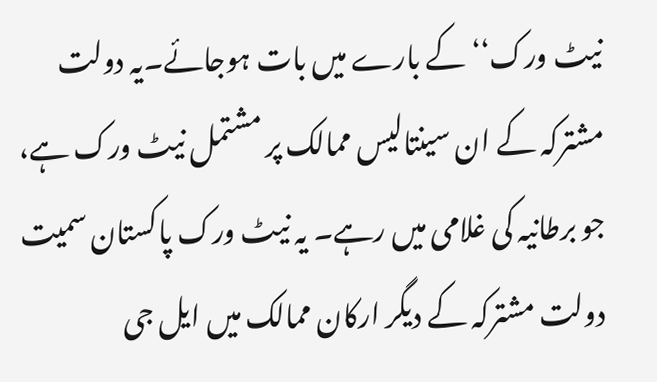نیٹ ورک‘‘ کے بارے میں بات ہوجائے۔یہ دولت مشترکہ کے ان سینتالیس ممالک پر مشتمل نیٹ ورک ہے، جو برطانیہ کی غلامی میں رہے۔ یہ نیٹ ورک پاکستان سمیت دولت مشترکہ کے دیگر ارکان ممالک میں ایل جی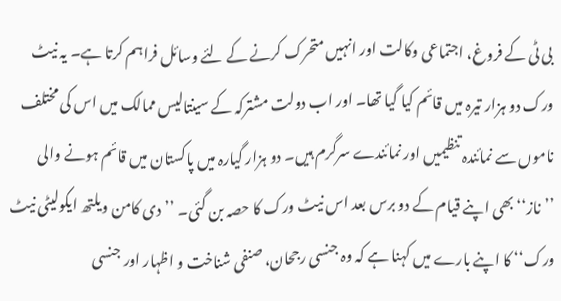بی ٹی کے فروغ، اجتماعی وکالت اور انہیں متحرک کرنے کے لئے وسائل فراہم کرتا ہے۔ یہ نیٹ ورک دو ہزار تیرہ میں قائم کیا گیا تھا۔ اور اب دولت مشترکہ کے سینتالیس ممالک میں اس کی مختلف ناموں سے نمائندہ تنظیمیں اور نمائندے سرگرم ہیں۔ دو ہزار گیارہ میں پاکستان میں قائم ہونے والی ’’ناز‘‘ بھی اپنے قیام کے دو برس بعد اس نیٹ ورک کا حصہ بن گئی۔ ’’دی کامن ویلتھ ایکولیٹی نیٹ ورک‘‘ کا اپنے بارے میں کہنا ہے کہ وہ جنسی رجحان، صنفی شناخت و اظہار اور جنسی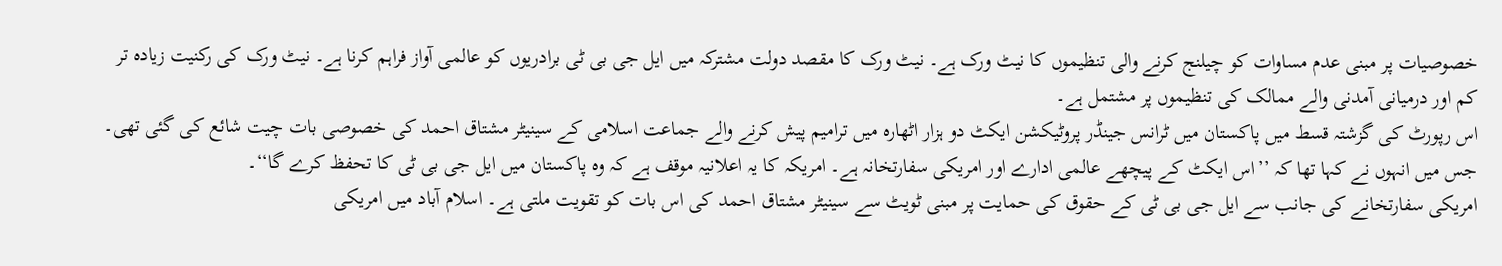خصوصیات پر مبنی عدم مساوات کو چیلنج کرنے والی تنظیموں کا نیٹ ورک ہے۔ نیٹ ورک کا مقصد دولت مشترکہ میں ایل جی بی ٹی برادریوں کو عالمی آواز فراہم کرنا ہے۔ نیٹ ورک کی رکنیت زیادہ تر کم اور درمیانی آمدنی والے ممالک کی تنظیموں پر مشتمل ہے۔
اس رپورٹ کی گزشتہ قسط میں پاکستان میں ٹرانس جینڈر پروٹیکشن ایکٹ دو ہزار اٹھارہ میں ترامیم پیش کرنے والے جماعت اسلامی کے سینیٹر مشتاق احمد کی خصوصی بات چیت شائع کی گئی تھی۔ جس میں انہوں نے کہا تھا کہ ’’اس ایکٹ کے پیچھے عالمی ادارے اور امریکی سفارتخانہ ہے۔ امریکہ کا یہ اعلانیہ موقف ہے کہ وہ پاکستان میں ایل جی بی ٹی کا تحفظ کرے گا‘‘۔
امریکی سفارتخانے کی جانب سے ایل جی بی ٹی کے حقوق کی حمایت پر مبنی ٹویٹ سے سینیٹر مشتاق احمد کی اس بات کو تقویت ملتی ہے۔ اسلام آباد میں امریکی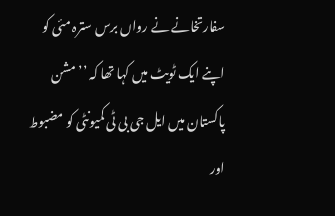سفارتخانے نے رواں برس سترہ مئی کو اپنے ایک ٹویٹ میں کہا تھا کہ ’’مشن پاکستان میں ایل جی بی ٹی کمیونٹی کو مضبوط اور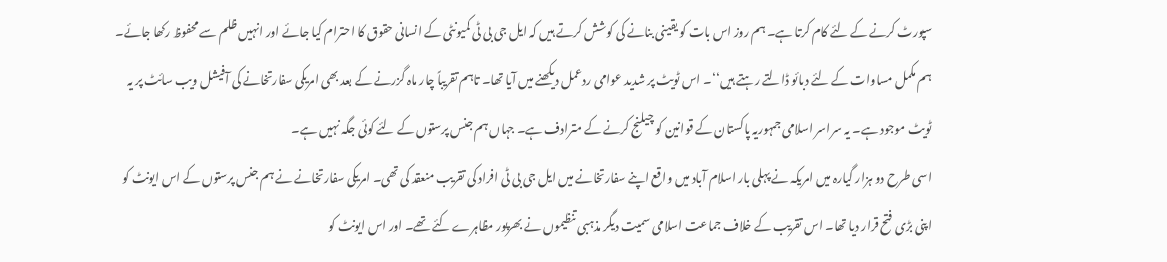سپورٹ کرنے کے لئے کام کرتا ہے۔ ہم روز اس بات کو یقینی بنانے کی کوشش کرتے ہیں کہ ایل جی بی ٹی کمیونٹی کے انسانی حقوق کا احترام کیا جائے اور انہیں ظلم سے محفوظ رکھا جائے۔ ہم مکمل مساوات کے لئے دبائو ڈالتے رہتے ہیں‘‘۔ اس ٹویٹ پر شدید عوامی ردعمل دیکھنے میں آیا تھا۔ تاہم تقریباً چار ماہ گزرنے کے بعد بھی امریکی سفارتخانے کی آفیشل ویب سائٹ پر یہ ٹویٹ موجود ہے۔ یہ سراسر اسلامی جمہوریہ پاکستان کے قوانین کو چیلنج کرنے کے مترادف ہے۔ جہاں ہم جنس پرستوں کے لئے کوئی جگہ نہیں ہے۔
اسی طرح دو ہزار گیارہ میں امریکہ نے پہلی بار اسلام آباد میں واقع اپنے سفارتخانے میں ایل جی بی ٹی افراد کی تقریب منعقد کی تھی۔ امریکی سفارتخانے نے ہم جنس پرستوں کے اس ایونٹ کو اپنی بڑی فتح قرار دیا تھا۔ اس تقریب کے خلاف جماعت اسلامی سمیت دیگر مذہبی تنظیموں نے بھرپور مظاہرے کئے تھے۔ اور اس ایونٹ کو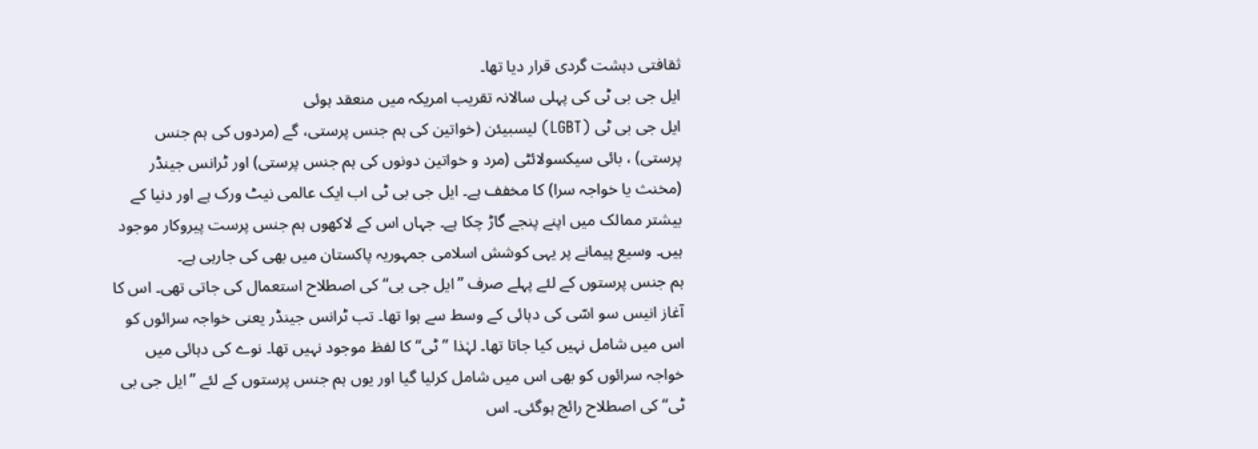ثقافتی دہشت گردی قرار دیا تھا۔
ایل جی بی ٹی کی پہلی سالانہ تقریب امریکہ میں منعقد ہوئی
ایل جی بی ٹی (LGBT) لیسبیئن (خواتین کی ہم جنس پرستی، گے (مردوں کی ہم جنس پرستی) ، بائی سیکسولائٹی (مرد و خواتین دونوں کی ہم جنس پرستی) اور ٹرانس جینڈر (مخنث یا خواجہ سرا) کا مخفف ہے۔ ایل جی بی ٹی اب ایک عالمی نیٹ ورک ہے اور دنیا کے بیشتر ممالک میں اپنے پنجے گاڑ چکا ہے۔ جہاں اس کے لاکھوں ہم جنس پرست پیروکار موجود ہیں۔ وسیع پیمانے پر یہی کوشش اسلامی جمہوریہ پاکستان میں بھی کی جارہی ہے۔
ہم جنس پرستوں کے لئے پہلے صرف ’’ایل جی بی‘‘ کی اصطلاح استعمال کی جاتی تھی۔ اس کا آغاز انیس سو اسّی کی دہائی کے وسط سے ہوا تھا۔ تب ٹرانس جینڈر یعنی خواجہ سرائوں کو اس میں شامل نہیں کیا جاتا تھا۔ لہٰذا ’’ٹی‘‘ کا لفظ موجود نہیں تھا۔ نوے کی دہائی میں خواجہ سرائوں کو بھی اس میں شامل کرلیا گیا اور یوں ہم جنس پرستوں کے لئے ’’ایل جی بی ٹی‘‘ کی اصطلاح رائج ہوگئی۔ اس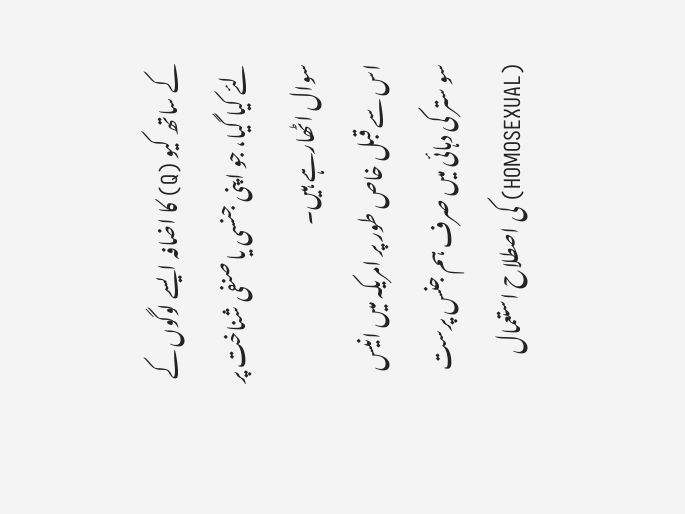کے ساتھ کیو (Q) کا اضافہ ایسے لوگوں کے لئے کیا گیا، جو اپنی جنسی یا صنفی شناخت پر سوال اٹھارہے ہیں۔
اس سے قبل خاص طور پر امریکہ میں انیس سو ستر کی دہائی میں صرف ہم جنس پرست (HOMOSEXUAL) کی اصطلاح استعمال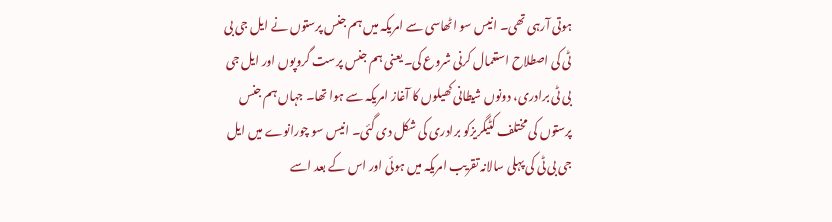ہوتی آرہی تھی۔ انیس سو اٹھاسی سے امریکہ میں ہم جنس پرستوں نے ایل جی بی ٹی کی اصطلاح استعمال کرنی شروع کی۔ یعنی ہم جنس پرست گروپوں اور ایل جی بی ٹی برادری، دونوں شیطانی کھیلوں کا آغاز امریکہ سے ہوا تھا۔ جہاں ہم جنس پرستوں کی مختلف کٹیگریزکو برادری کی شکل دی گئی۔ انیس سو چورانوے میں ایل جی بی ٹی کی پہلی سالانہ تقریب امریکہ میں ہوئی اور اس کے بعد اسے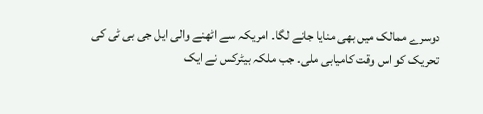دوسرے ممالک میں بھی منایا جانے لگا۔ امریکہ سے اٹھنے والی ایل جی بی ٹی کی تحریک کو اس وقت کامیابی ملی۔ جب ملکہ بیٹرکس نے ایک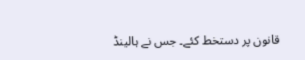قانون پر دستخط کئے۔ جس نے ہالینڈ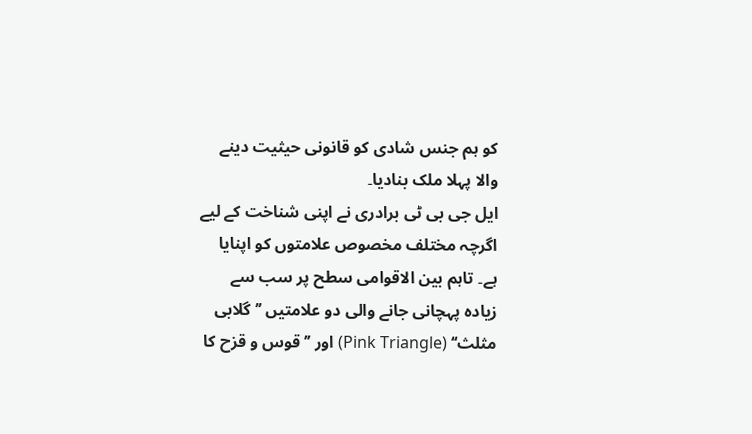کو ہم جنس شادی کو قانونی حیثیت دینے والا پہلا ملک بنادیا۔
ایل جی بی ٹی برادری نے اپنی شناخت کے لیے اگرچہ مختلف مخصوص علامتوں کو اپنایا ہے۔ تاہم بین الاقوامی سطح پر سب سے زیادہ پہچانی جانے والی دو علامتیں ’’گلابی مثلث‘‘ (Pink Triangle) اور ’’قوس و قزح کا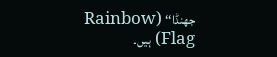جھنڈا‘‘ (Rainbow Flag) ہیں۔